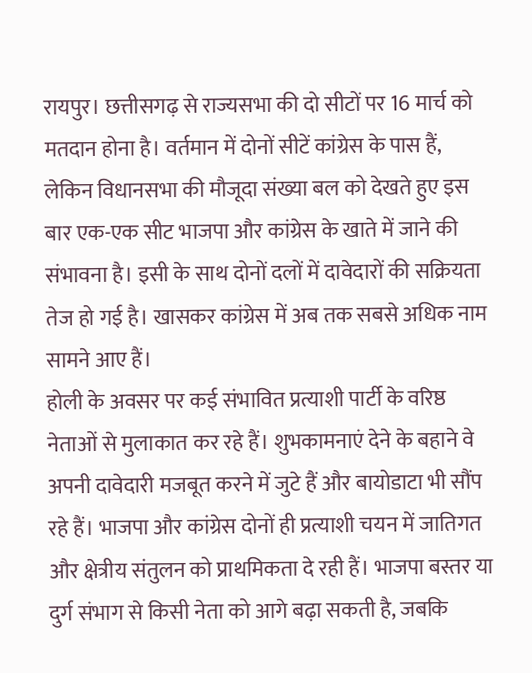रायपुर। छत्तीसगढ़ से राज्यसभा की दो सीटों पर 16 मार्च को मतदान होना है। वर्तमान में दोनों सीटें कांग्रेस के पास हैं, लेकिन विधानसभा की मौजूदा संख्या बल को देखते हुए इस बार एक-एक सीट भाजपा और कांग्रेस के खाते में जाने की संभावना है। इसी के साथ दोनों दलों में दावेदारों की सक्रियता तेज हो गई है। खासकर कांग्रेस में अब तक सबसे अधिक नाम सामने आए हैं।
होली के अवसर पर कई संभावित प्रत्याशी पार्टी के वरिष्ठ नेताओं से मुलाकात कर रहे हैं। शुभकामनाएं देने के बहाने वे अपनी दावेदारी मजबूत करने में जुटे हैं और बायोडाटा भी सौंप रहे हैं। भाजपा और कांग्रेस दोनों ही प्रत्याशी चयन में जातिगत और क्षेत्रीय संतुलन को प्राथमिकता दे रही हैं। भाजपा बस्तर या दुर्ग संभाग से किसी नेता को आगे बढ़ा सकती है, जबकि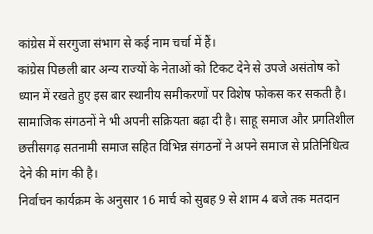कांग्रेस में सरगुजा संभाग से कई नाम चर्चा में हैं।
कांग्रेस पिछली बार अन्य राज्यों के नेताओं को टिकट देने से उपजे असंतोष को ध्यान में रखते हुए इस बार स्थानीय समीकरणों पर विशेष फोकस कर सकती है। सामाजिक संगठनों ने भी अपनी सक्रियता बढ़ा दी है। साहू समाज और प्रगतिशील छत्तीसगढ़ सतनामी समाज सहित विभिन्न संगठनों ने अपने समाज से प्रतिनिधित्व देने की मांग की है।
निर्वाचन कार्यक्रम के अनुसार 16 मार्च को सुबह 9 से शाम 4 बजे तक मतदान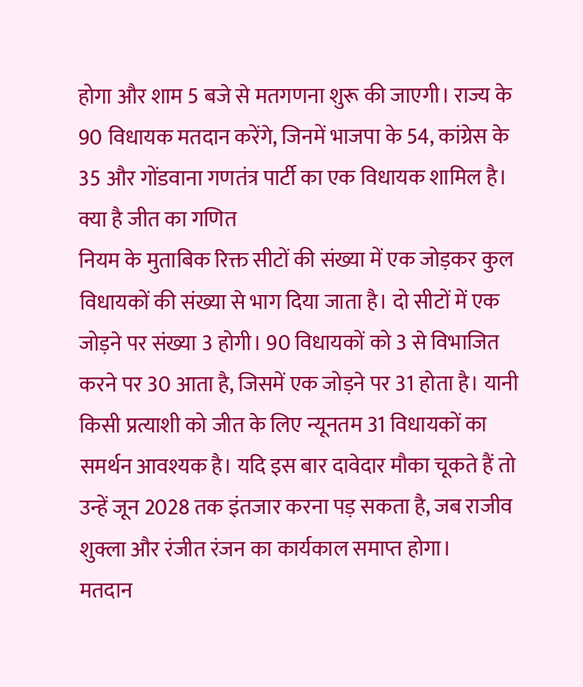होगा और शाम 5 बजे से मतगणना शुरू की जाएगी। राज्य के 90 विधायक मतदान करेंगे, जिनमें भाजपा के 54, कांग्रेस के 35 और गोंडवाना गणतंत्र पार्टी का एक विधायक शामिल है।
क्या है जीत का गणित
नियम के मुताबिक रिक्त सीटों की संख्या में एक जोड़कर कुल विधायकों की संख्या से भाग दिया जाता है। दो सीटों में एक जोड़ने पर संख्या 3 होगी। 90 विधायकों को 3 से विभाजित करने पर 30 आता है, जिसमें एक जोड़ने पर 31 होता है। यानी किसी प्रत्याशी को जीत के लिए न्यूनतम 31 विधायकों का समर्थन आवश्यक है। यदि इस बार दावेदार मौका चूकते हैं तो उन्हें जून 2028 तक इंतजार करना पड़ सकता है, जब राजीव शुक्ला और रंजीत रंजन का कार्यकाल समाप्त होगा।
मतदान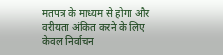मतपत्र के माध्यम से होगा और वरीयता अंकित करने के लिए केवल निर्वाचन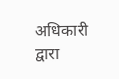अधिकारी द्वारा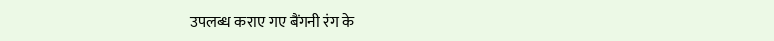उपलब्ध कराए गए बैंगनी रंग के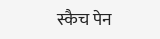स्कैच पेन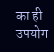का ही उपयोग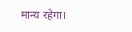मान्य रहेगा।